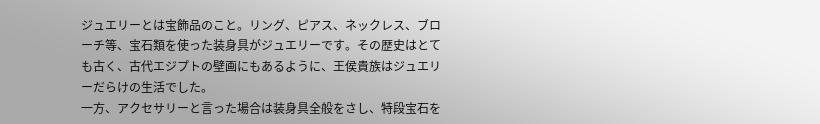ジュエリーとは宝飾品のこと。リング、ピアス、ネックレス、ブローチ等、宝石類を使った装身具がジュエリーです。その歴史はとても古く、古代エジプトの壁画にもあるように、王侯貴族はジュエリーだらけの生活でした。
一方、アクセサリーと言った場合は装身具全般をさし、特段宝石を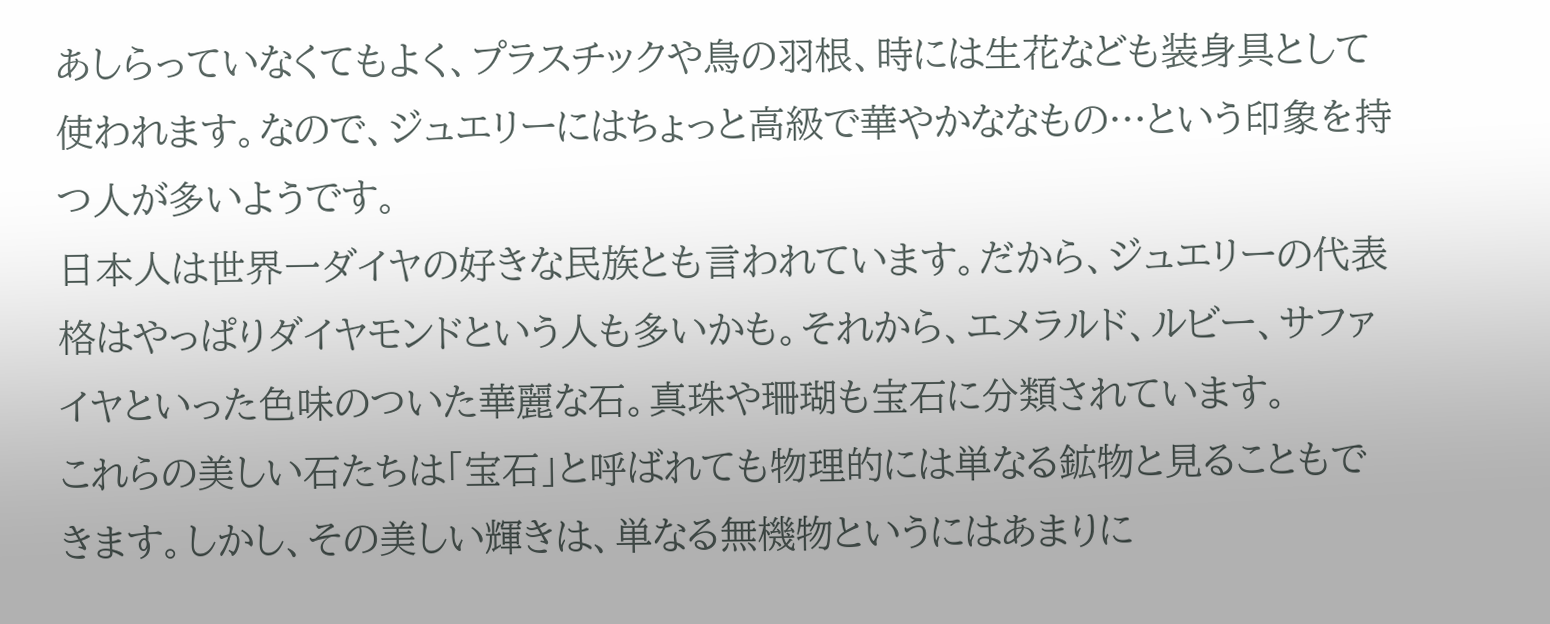あしらっていなくてもよく、プラスチックや鳥の羽根、時には生花なども装身具として使われます。なので、ジュエリーにはちょっと高級で華やかななもの…という印象を持つ人が多いようです。
日本人は世界一ダイヤの好きな民族とも言われています。だから、ジュエリーの代表格はやっぱりダイヤモンドという人も多いかも。それから、エメラルド、ルビー、サファイヤといった色味のついた華麗な石。真珠や珊瑚も宝石に分類されています。
これらの美しい石たちは「宝石」と呼ばれても物理的には単なる鉱物と見ることもできます。しかし、その美しい輝きは、単なる無機物というにはあまりに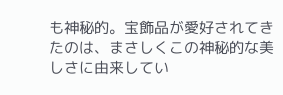も神秘的。宝飾品が愛好されてきたのは、まさしくこの神秘的な美しさに由来してい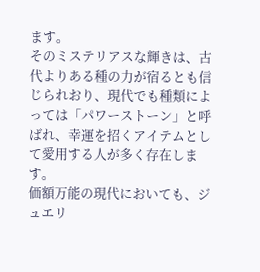ます。
そのミステリアスな輝きは、古代よりある種の力が宿るとも信じられおり、現代でも種類によっては「パワーストーン」と呼ばれ、幸運を招くアイテムとして愛用する人が多く存在します。
価額万能の現代においても、ジュエリ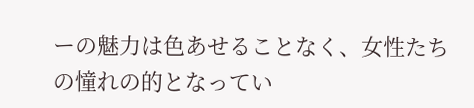ーの魅力は色あせることなく、女性たちの憧れの的となってい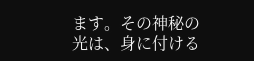ます。その神秘の光は、身に付ける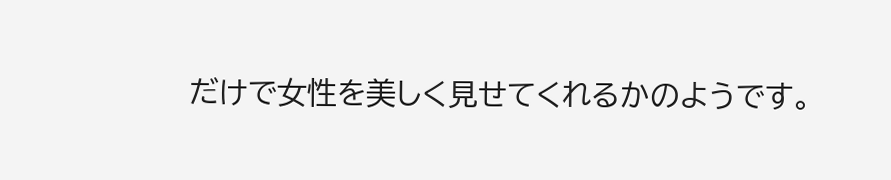だけで女性を美しく見せてくれるかのようです。